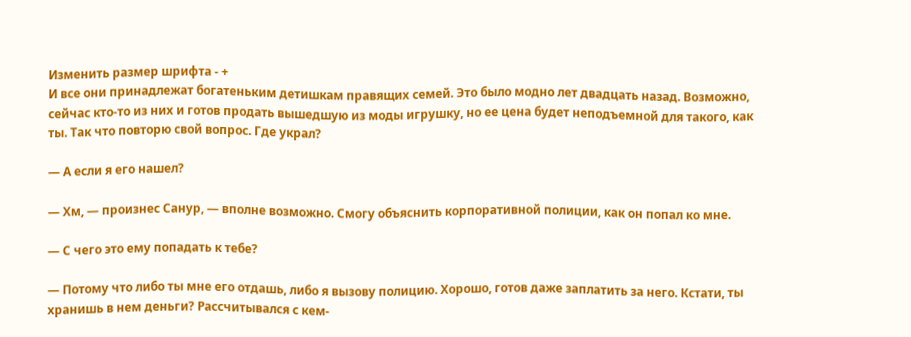Изменить размер шрифта - +
И все они принадлежат богатеньким детишкам правящих семей. Это было модно лет двадцать назад. Возможно, сейчас кто-то из них и готов продать вышедшую из моды игрушку, но ее цена будет неподъемной для такого, как ты. Так что повторю свой вопрос. Где украл?

— А если я его нашел?

— Хм, — произнес Санур, — вполне возможно. Смогу объяснить корпоративной полиции, как он попал ко мне.

— С чего это ему попадать к тебе?

— Потому что либо ты мне его отдашь, либо я вызову полицию. Хорошо, готов даже заплатить за него. Кстати, ты хранишь в нем деньги? Рассчитывался с кем-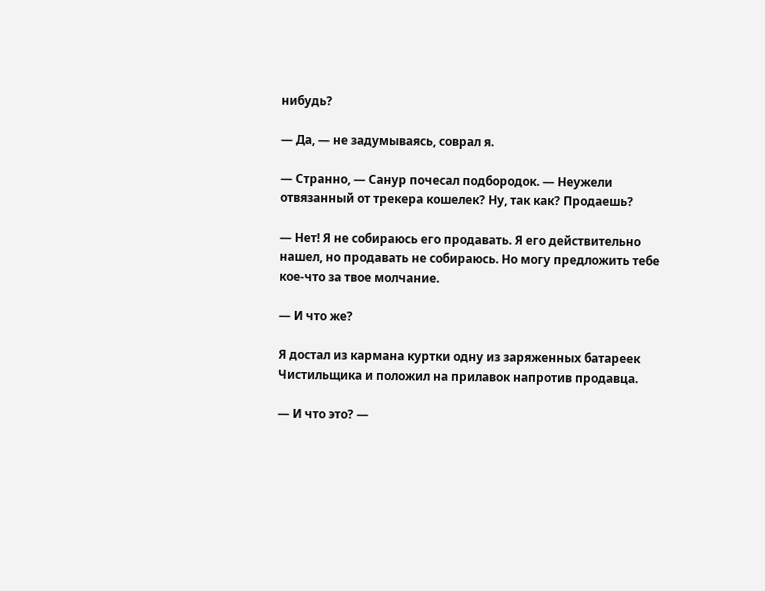нибудь?

— Да, — не задумываясь, соврал я.

— Странно, — Санур почесал подбородок. — Неужели отвязанный от трекера кошелек? Ну, так как? Продаешь?

— Нет! Я не собираюсь его продавать. Я его действительно нашел, но продавать не собираюсь. Но могу предложить тебе кое-что за твое молчание.

— И что же?

Я достал из кармана куртки одну из заряженных батареек Чистильщика и положил на прилавок напротив продавца.

— И что это? —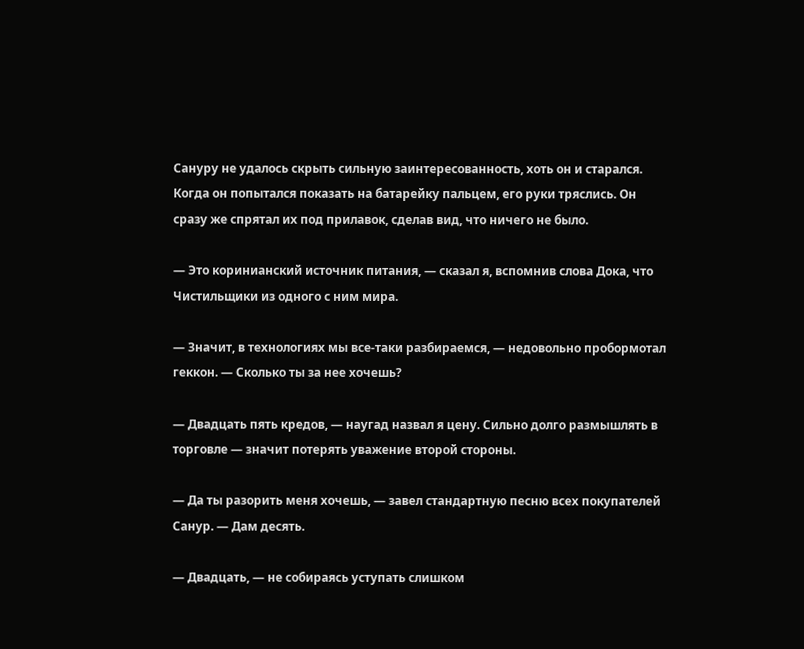Сануру не удалось скрыть сильную заинтересованность, хоть он и старался. Когда он попытался показать на батарейку пальцем, его руки тряслись. Он сразу же спрятал их под прилавок, сделав вид, что ничего не было.

— Это коринианский источник питания, — сказал я, вспомнив слова Дока, что Чистильщики из одного с ним мира.

— Значит, в технологиях мы все-таки разбираемся, — недовольно пробормотал геккон. — Сколько ты за нее хочешь?

— Двадцать пять кредов, — наугад назвал я цену. Сильно долго размышлять в торговле — значит потерять уважение второй стороны.

— Да ты разорить меня хочешь, — завел стандартную песню всех покупателей Санур. — Дам десять.

— Двадцать, — не собираясь уступать слишком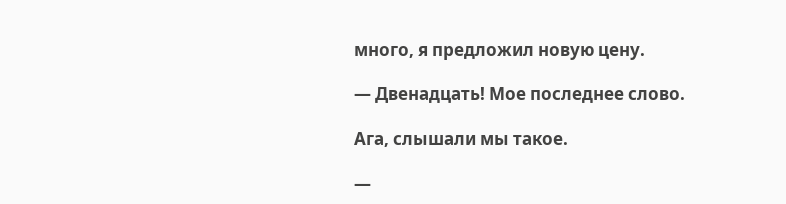много, я предложил новую цену.

— Двенадцать! Мое последнее слово.

Ага, слышали мы такое.

—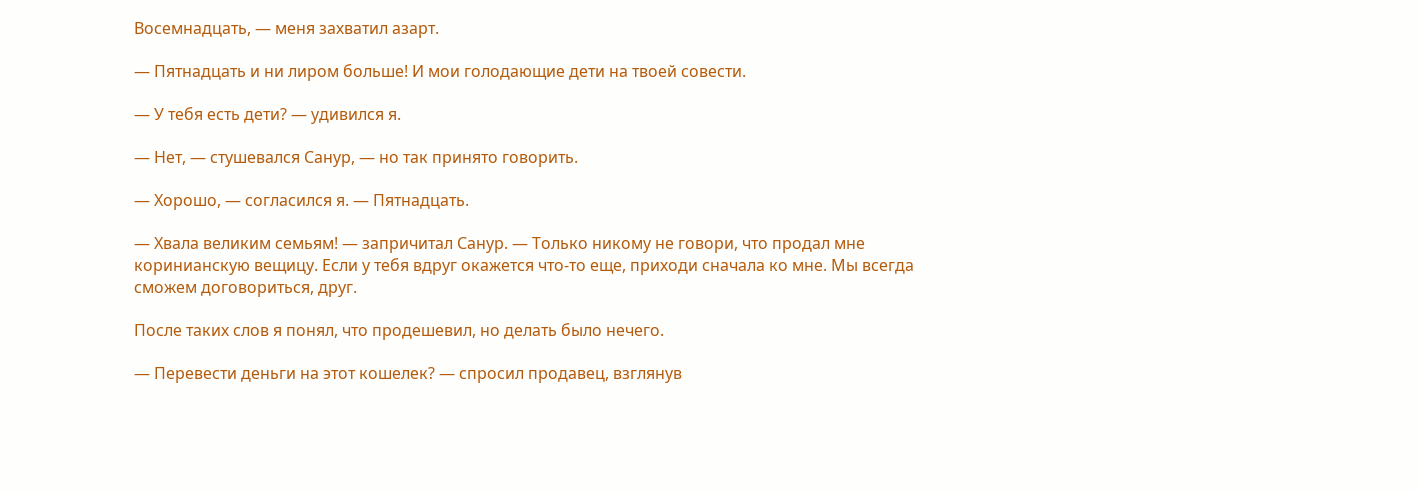Восемнадцать, — меня захватил азарт.

— Пятнадцать и ни лиром больше! И мои голодающие дети на твоей совести.

— У тебя есть дети? — удивился я.

— Нет, — стушевался Санур, — но так принято говорить.

— Хорошо, — согласился я. — Пятнадцать.

— Хвала великим семьям! — запричитал Санур. — Только никому не говори, что продал мне коринианскую вещицу. Если у тебя вдруг окажется что-то еще, приходи сначала ко мне. Мы всегда сможем договориться, друг.

После таких слов я понял, что продешевил, но делать было нечего.

— Перевести деньги на этот кошелек? — спросил продавец, взглянув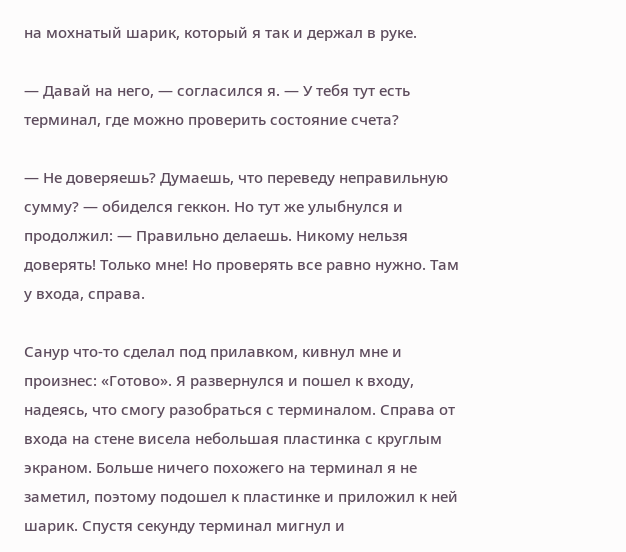на мохнатый шарик, который я так и держал в руке.

— Давай на него, — согласился я. — У тебя тут есть терминал, где можно проверить состояние счета?

— Не доверяешь? Думаешь, что переведу неправильную сумму? — обиделся геккон. Но тут же улыбнулся и продолжил: — Правильно делаешь. Никому нельзя доверять! Только мне! Но проверять все равно нужно. Там у входа, справа.

Санур что-то сделал под прилавком, кивнул мне и произнес: «Готово». Я развернулся и пошел к входу, надеясь, что смогу разобраться с терминалом. Справа от входа на стене висела небольшая пластинка с круглым экраном. Больше ничего похожего на терминал я не заметил, поэтому подошел к пластинке и приложил к ней шарик. Спустя секунду терминал мигнул и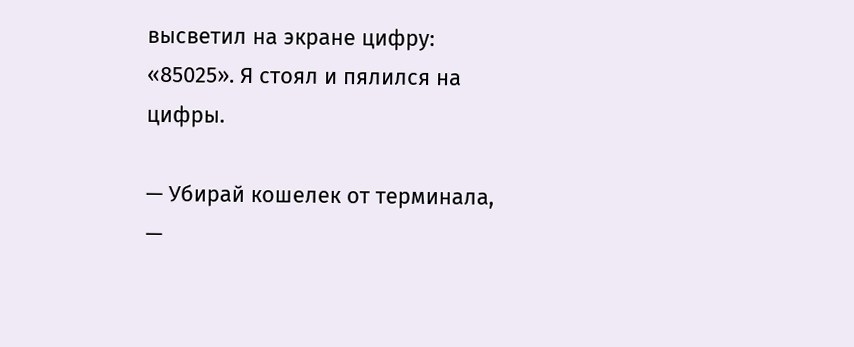высветил на экране цифру: «85025». Я стоял и пялился на цифры.

— Убирай кошелек от терминала, —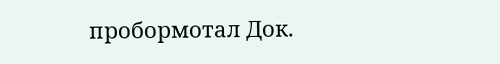пробормотал Док.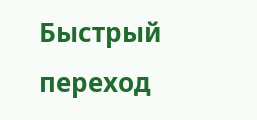Быстрый переход